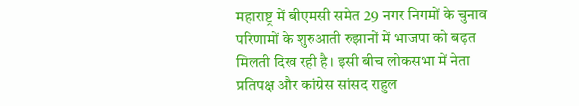महाराष्ट्र में बीएमसी समेत 29 नगर निगमों के चुनाव परिणामों के शुरुआती रुझानों में भाजपा को बढ़त मिलती दिख रही है। इसी बीच लोकसभा में नेता प्रतिपक्ष और कांग्रेस सांसद राहुल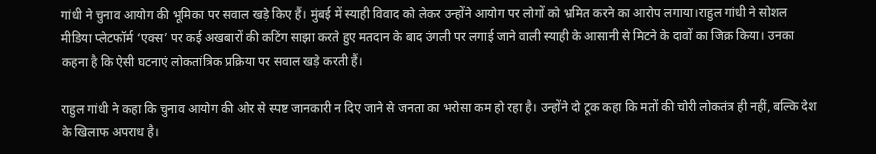गांधी ने चुनाव आयोग की भूमिका पर सवाल खड़े किए हैं। मुंबई में स्याही विवाद को लेकर उन्होंने आयोग पर लोगों को भ्रमित करने का आरोप लगाया।राहुल गांधी ने सोशल मीडिया प्लेटफॉर्म ‘एक्स’ पर कई अखबारों की कटिंग साझा करते हुए मतदान के बाद उंगली पर लगाई जाने वाली स्याही के आसानी से मिटने के दावों का जिक्र किया। उनका कहना है कि ऐसी घटनाएं लोकतांत्रिक प्रक्रिया पर सवाल खड़े करती हैं।

राहुल गांधी ने कहा कि चुनाव आयोग की ओर से स्पष्ट जानकारी न दिए जाने से जनता का भरोसा कम हो रहा है। उन्होंने दो टूक कहा कि मतों की चोरी लोकतंत्र ही नहीं, बल्कि देश के खिलाफ अपराध है।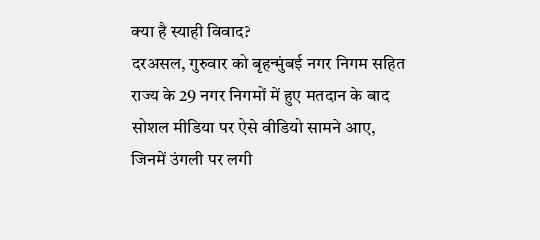क्या है स्याही विवाद?
दरअसल, गुरुवार को बृहन्मुंबई नगर निगम सहित राज्य के 29 नगर निगमों में हुए मतदान के बाद सोशल मीडिया पर ऐसे वीडियो सामने आए, जिनमें उंगली पर लगी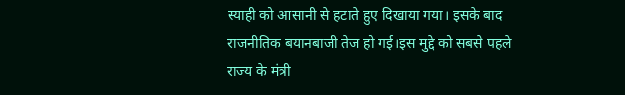स्याही को आसानी से हटाते हुए दिखाया गया। इसके बाद राजनीतिक बयानबाजी तेज हो गई।इस मुद्दे को सबसे पहले राज्य के मंत्री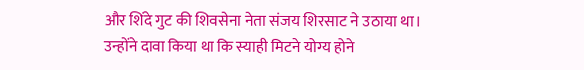और शिंदे गुट की शिवसेना नेता संजय शिरसाट ने उठाया था। उन्होंने दावा किया था कि स्याही मिटने योग्य होने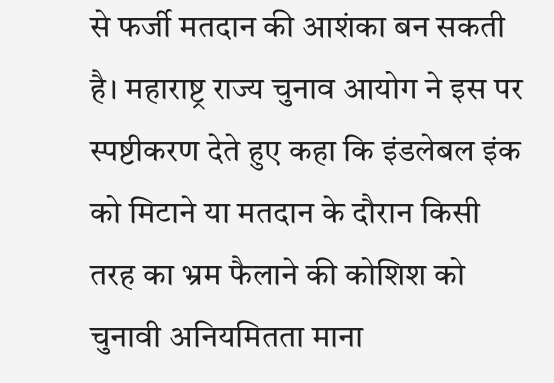से फर्जी मतदान की आशंका बन सकती है। महाराष्ट्र राज्य चुनाव आयोग ने इस पर स्पष्टीकरण देते हुए कहा कि इंडलेबल इंक को मिटाने या मतदान के दौरान किसी तरह का भ्रम फैलाने की कोशिश को चुनावी अनियमितता माना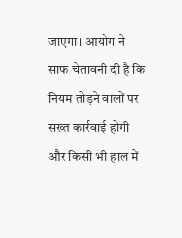जाएगा। आयोग ने साफ चेतावनी दी है कि नियम तोड़ने वालों पर सख्त कार्रवाई होगी और किसी भी हाल में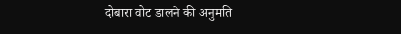दोबारा वोट डालने की अनुमति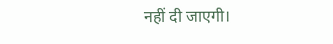नहीं दी जाएगी।